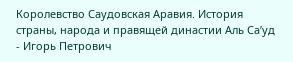Королевство Саудовская Аравия. История страны, народа и правящей династии Аль Са’уд - Игорь Петрович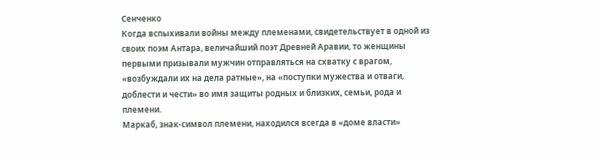Сенченко
Когда вспыхивали войны между племенами, свидетельствует в одной из своих поэм Антара, величайший поэт Древней Аравии, то женщины первыми призывали мужчин отправляться на схватку с врагом, «возбуждали их на дела ратные», на «поступки мужества и отваги, доблести и чести» во имя защиты родных и близких, семьи, рода и племени.
Маркаб, знак-символ племени, находился всегда в «доме власти»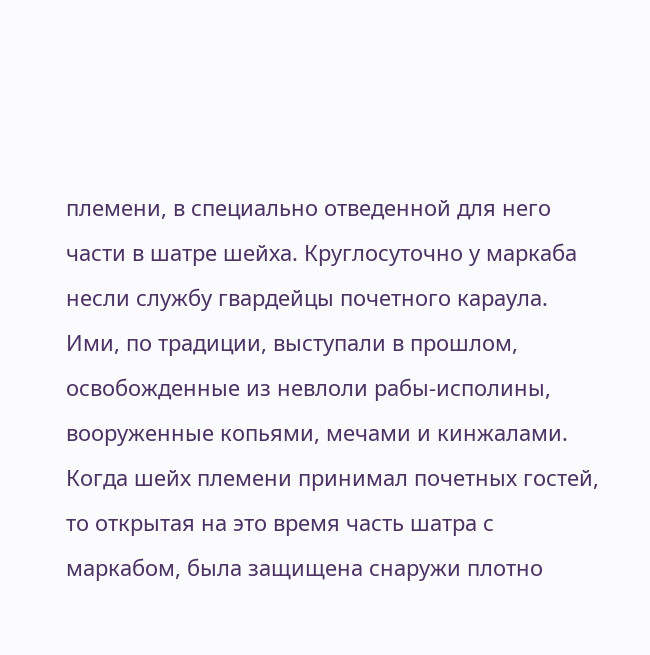племени, в специально отведенной для него части в шатре шейха. Круглосуточно у маркаба несли службу гвардейцы почетного караула. Ими, по традиции, выступали в прошлом, освобожденные из невлоли рабы-исполины, вооруженные копьями, мечами и кинжалами.
Когда шейх племени принимал почетных гостей, то открытая на это время часть шатра с маркабом, была защищена снаружи плотно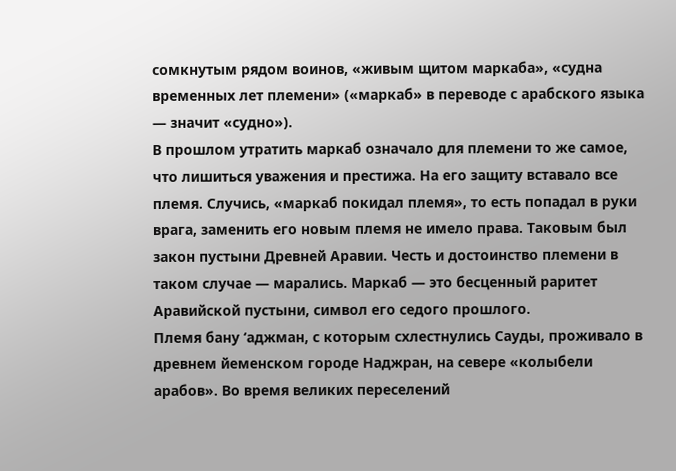сомкнутым рядом воинов, «живым щитом маркаба», «судна временных лет племени» («маркаб» в переводе с арабского языка — значит «судно»).
В прошлом утратить маркаб означало для племени то же самое, что лишиться уважения и престижа. На его защиту вставало все племя. Случись, «маркаб покидал племя», то есть попадал в руки врага, заменить его новым племя не имело права. Таковым был закон пустыни Древней Аравии. Честь и достоинство племени в таком случае — марались. Маркаб — это бесценный раритет Аравийской пустыни, символ его седого прошлого.
Племя бану ‘аджман, с которым схлестнулись Сауды, проживало в древнем йеменском городе Наджран, на севере «колыбели арабов». Во время великих переселений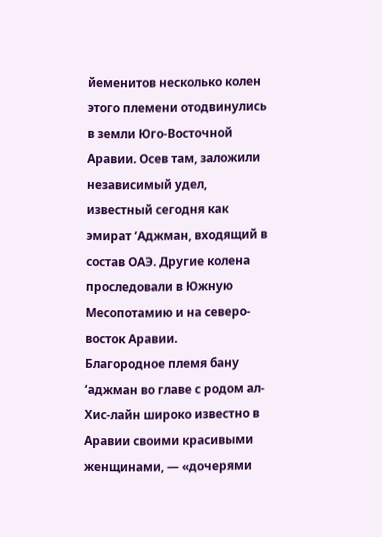йеменитов несколько колен этого племени отодвинулись в земли Юго-Восточной Аравии. Осев там, заложили независимый удел, известный сегодня как эмират ‘Аджман, входящий в состав ОАЭ. Другие колена проследовали в Южную Месопотамию и на северо-восток Аравии.
Благородное племя бану ‘аджман во главе с родом ал-Хис-лайн широко известно в Аравии своими красивыми женщинами, — «дочерями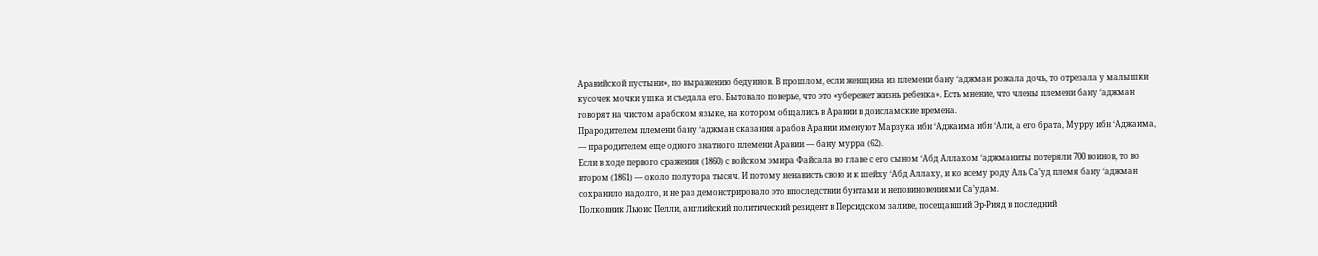Аравийской пустыни», по выражению бедуинов. В прошлом, если женщина из племени бану ‘аджман рожала дочь, то отрезала у малышки кусочек мочки ушка и съедала его. Бытовало поверье, что это «убережет жизнь ребенка». Есть мнение, что члены племени бану ‘аджман говорят на чистом арабском языке, на котором общались в Аравии в доисламские времена.
Прародителем племени бану ‘аджман сказания арабов Аравии именуют Марзука ибн ‘Аджаима ибн ‘Али, а его брата, Мурру ибн ‘Аджаима, — прародителем еще одного знатного племени Аравии — бану мурра (62).
Если в ходе первого сражения (1860) с войском эмира Файсала во главе с его сыном ‘Абд Аллахом ‘аджманиты потеряли 700 воинов, то во втором (1861) — около полутора тысяч. И потому ненависть свою и к шейху ‘Абд Аллаху, и ко всему роду Аль Са’уд племя бану ‘аджман сохранило надолго, и не раз демонстрировало это впоследствии бунтами и неповиновениями Са’удам.
Полковник Льюис Пелли, английский политический резидент в Персидском заливе, посещавший Эр-Рияд в последний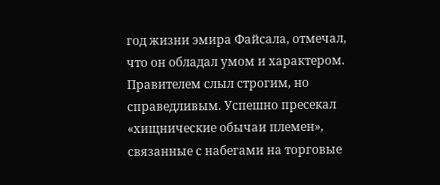год жизни эмира Файсала, отмечал, что он обладал умом и характером. Правителем слыл строгим, но справедливым. Успешно пресекал «хищнические обычаи племен», связанные с набегами на торговые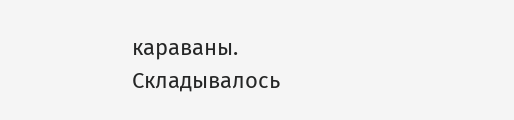караваны. Складывалось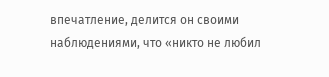впечатление, делится он своими наблюдениями, что «никто не любил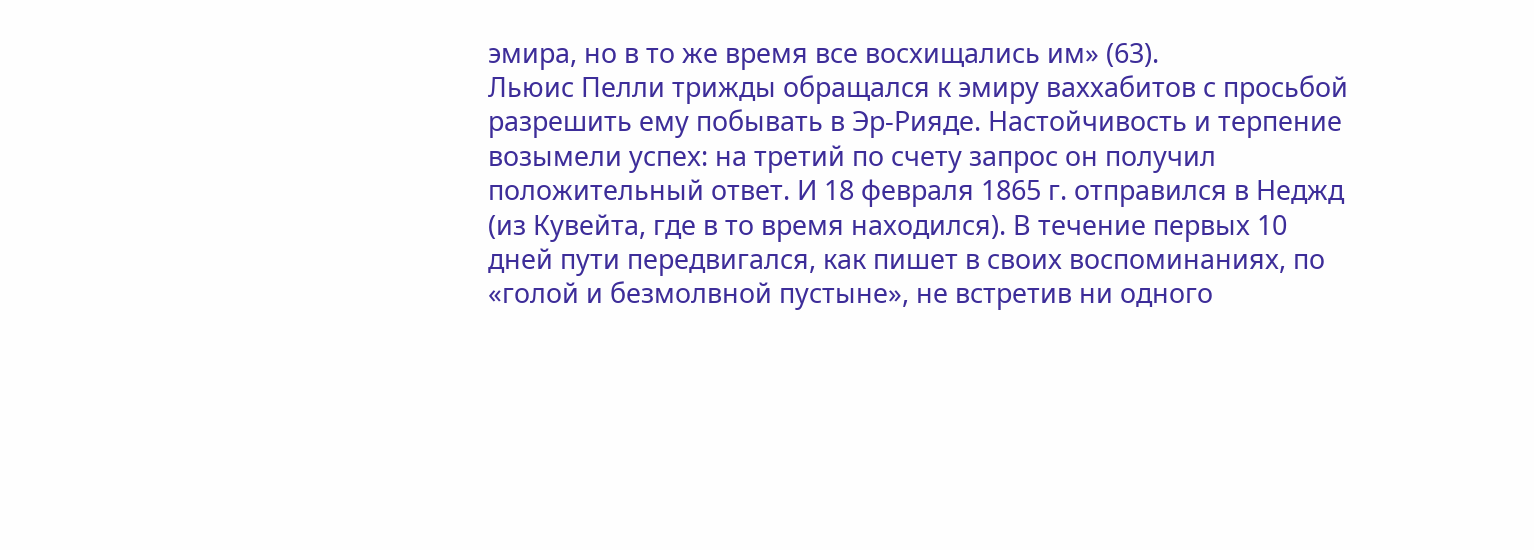эмира, но в то же время все восхищались им» (63).
Льюис Пелли трижды обращался к эмиру ваххабитов с просьбой разрешить ему побывать в Эр-Рияде. Настойчивость и терпение возымели успех: на третий по счету запрос он получил положительный ответ. И 18 февраля 1865 г. отправился в Неджд (из Кувейта, где в то время находился). В течение первых 10 дней пути передвигался, как пишет в своих воспоминаниях, по «голой и безмолвной пустыне», не встретив ни одного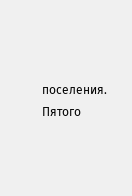поселения. Пятого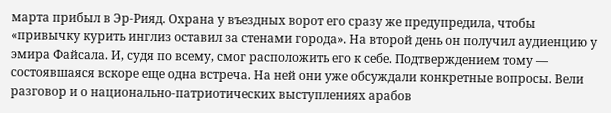марта прибыл в Эр-Рияд. Охрана у въездных ворот его сразу же предупредила, чтобы «привычку курить инглиз оставил за стенами города». На второй день он получил аудиенцию у эмира Файсала. И, судя по всему, смог расположить его к себе. Подтверждением тому — состоявшаяся вскоре еще одна встреча. На ней они уже обсуждали конкретные вопросы. Вели разговор и о национально-патриотических выступлениях арабов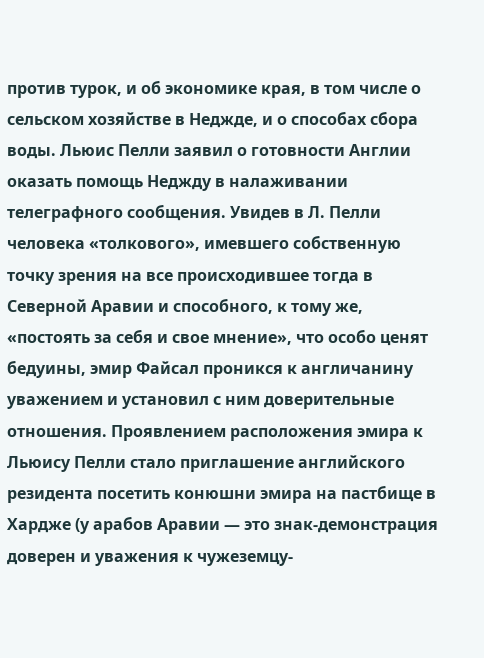против турок, и об экономике края, в том числе о сельском хозяйстве в Неджде, и о способах сбора воды. Льюис Пелли заявил о готовности Англии оказать помощь Неджду в налаживании телеграфного сообщения. Увидев в Л. Пелли человека «толкового», имевшего собственную точку зрения на все происходившее тогда в Северной Аравии и способного, к тому же, «постоять за себя и свое мнение», что особо ценят бедуины, эмир Файсал проникся к англичанину уважением и установил с ним доверительные отношения. Проявлением расположения эмира к Льюису Пелли стало приглашение английского резидента посетить конюшни эмира на пастбище в Хардже (у арабов Аравии — это знак-демонстрация доверен и уважения к чужеземцу-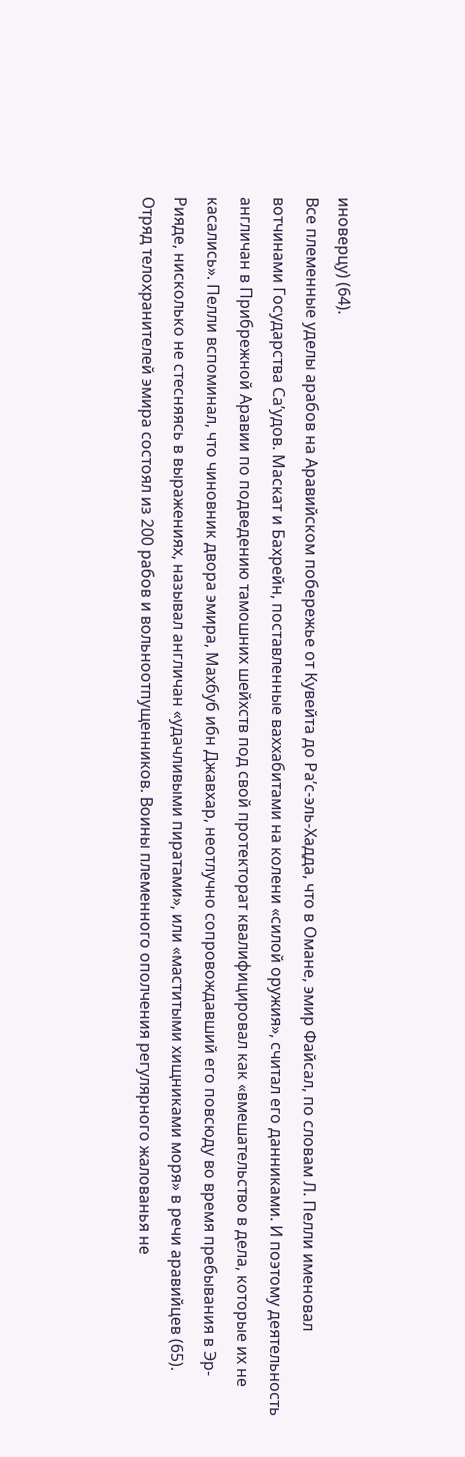иноверцу) (64).
Все племенные уделы арабов на Аравийском побережье от Кувейта до Ра’с-эль-Хадда, что в Омане, эмир Файсал, по словам Л. Пелли именовал вотчинами Государства Са’удов. Маскат и Бахрейн, поставленные ваххабитами на колени «силой оружия», считал его данниками. И поэтому деятельность англичан в Прибрежной Аравии по подведению тамошних шейхств под свой протекторат квалифицировал как «вмешательство в дела, которые их не касались». Пелли вспоминал, что чиновник двора эмира, Махбуб ибн Джавхар, неотлучно сопровождавший его повсюду во время пребывания в Эр-Рияде, нисколько не стесняясь в выражениях, называл англичан «удачливыми пиратами», или «маститыми хищниками моря» в речи аравийцев (65).
Отряд телохранителей эмира состоял из 200 рабов и вольноотпущенников. Воины племенного ополчения регулярного жалованья не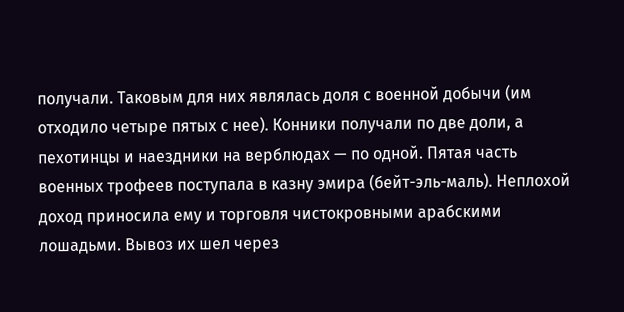получали. Таковым для них являлась доля с военной добычи (им отходило четыре пятых с нее). Конники получали по две доли, а пехотинцы и наездники на верблюдах — по одной. Пятая часть военных трофеев поступала в казну эмира (бейт-эль-маль). Неплохой доход приносила ему и торговля чистокровными арабскими лошадьми. Вывоз их шел через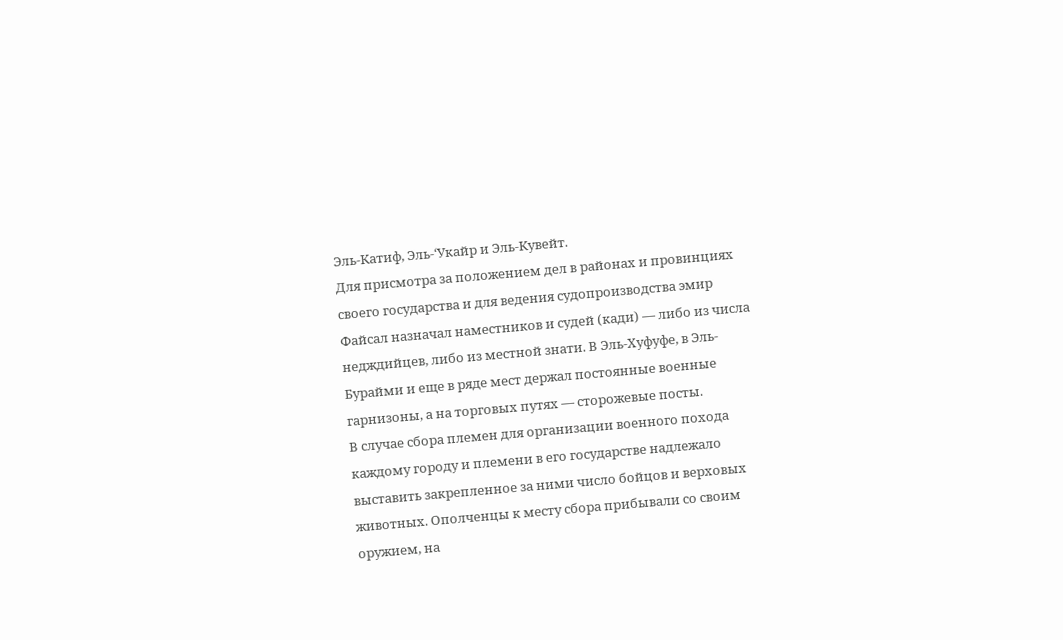Эль-Катиф, Эль-‘Укайр и Эль-Кувейт.
Для присмотра за положением дел в районах и провинциях своего государства и для ведения судопроизводства эмир Файсал назначал наместников и судей (кади) — либо из числа недждийцев, либо из местной знати. В Эль-Хуфуфе, в Эль-Бурайми и еще в ряде мест держал постоянные военные гарнизоны, а на торговых путях — сторожевые посты.
В случае сбора племен для организации военного похода каждому городу и племени в его государстве надлежало выставить закрепленное за ними число бойцов и верховых животных. Ополченцы к месту сбора прибывали со своим оружием, на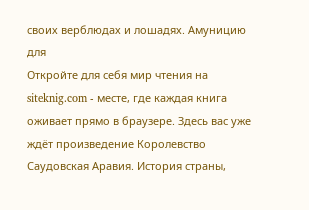своих верблюдах и лошадях. Амуницию для
Откройте для себя мир чтения на siteknig.com - месте, где каждая книга оживает прямо в браузере. Здесь вас уже ждёт произведение Королевство Саудовская Аравия. История страны,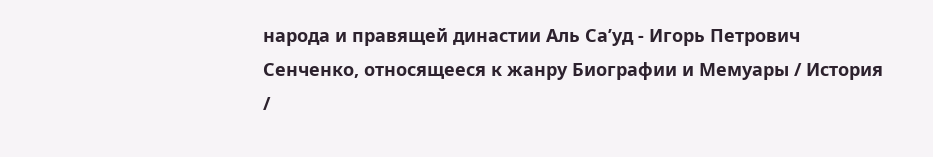народа и правящей династии Аль Са’уд - Игорь Петрович Сенченко, относящееся к жанру Биографии и Мемуары / История /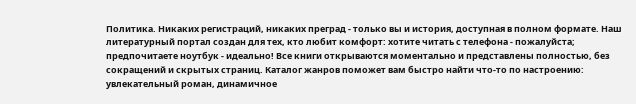Политика. Никаких регистраций, никаких преград - только вы и история, доступная в полном формате. Наш литературный портал создан для тех, кто любит комфорт: хотите читать с телефона - пожалуйста; предпочитаете ноутбук - идеально! Все книги открываются моментально и представлены полностью, без сокращений и скрытых страниц. Каталог жанров поможет вам быстро найти что-то по настроению: увлекательный роман, динамичное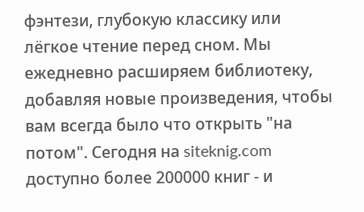фэнтези, глубокую классику или лёгкое чтение перед сном. Мы ежедневно расширяем библиотеку, добавляя новые произведения, чтобы вам всегда было что открыть "на потом". Сегодня на siteknig.com доступно более 200000 книг - и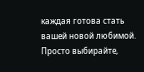каждая готова стать вашей новой любимой. Просто выбирайте,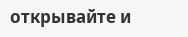открывайте и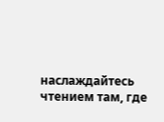наслаждайтесь чтением там, где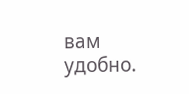вам удобно.